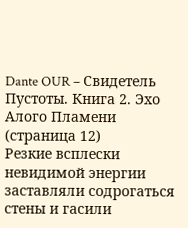Dante OUR – Свидетель Пустоты. Книга 2. Эхо Алого Пламени (страница 12)
Резкие всплески невидимой энергии заставляли содрогаться стены и гасили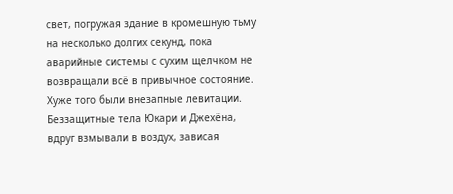свет, погружая здание в кромешную тьму на несколько долгих секунд, пока аварийные системы с сухим щелчком не возвращали всё в привычное состояние.
Хуже того были внезапные левитации. Беззащитные тела Юкари и Джехёна, вдруг взмывали в воздух, зависая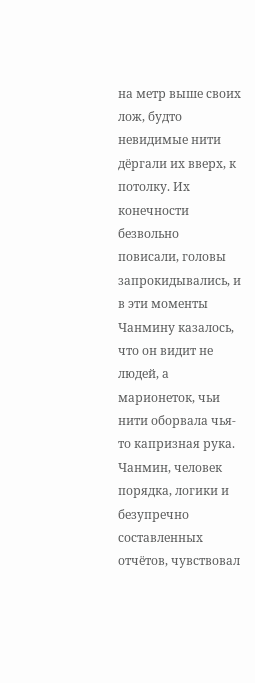на метр выше своих лож, будто невидимые нити дёргали их вверх, к потолку. Их конечности безвольно повисали, головы запрокидывались, и в эти моменты Чанмину казалось, что он видит не людей, а марионеток, чьи нити оборвала чья-то капризная рука.
Чанмин, человек порядка, логики и безупречно составленных отчётов, чувствовал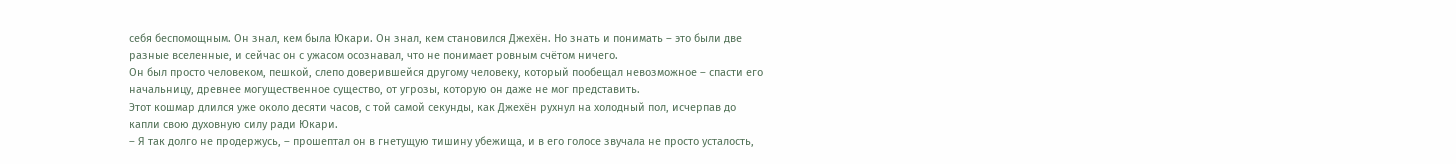себя беспомощным. Он знал, кем была Юкари. Он знал, кем становился Джехён. Но знать и понимать – это были две разные вселенные, и сейчас он с ужасом осознавал, что не понимает ровным счётом ничего.
Он был просто человеком, пешкой, слепо доверившейся другому человеку, который пообещал невозможное – спасти его начальницу, древнее могущественное существо, от угрозы, которую он даже не мог представить.
Этот кошмар длился уже около десяти часов, с той самой секунды, как Джехён рухнул на холодный пол, исчерпав до капли свою духовную силу ради Юкари.
– Я так долго не продержусь, – прошептал он в гнетущую тишину убежища, и в его голосе звучала не просто усталость,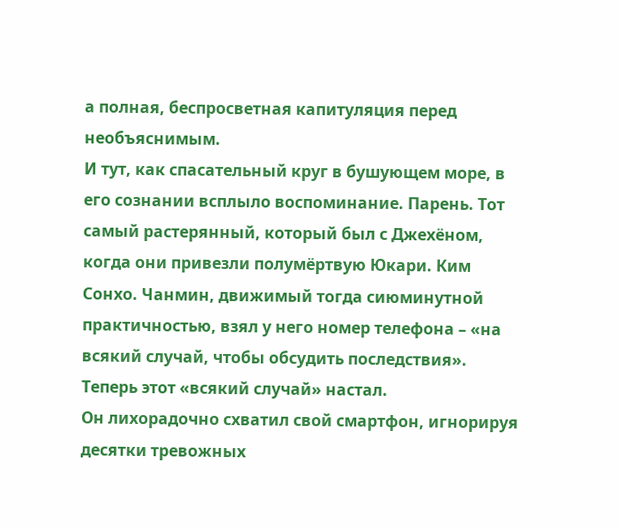а полная, беспросветная капитуляция перед необъяснимым.
И тут, как спасательный круг в бушующем море, в его сознании всплыло воспоминание. Парень. Тот самый растерянный, который был с Джехёном, когда они привезли полумёртвую Юкари. Ким Сонхо. Чанмин, движимый тогда сиюминутной практичностью, взял у него номер телефона – «на всякий случай, чтобы обсудить последствия». Теперь этот «всякий случай» настал.
Он лихорадочно схватил свой смартфон, игнорируя десятки тревожных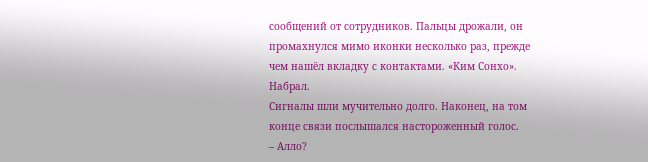сообщений от сотрудников. Пальцы дрожали, он промахнулся мимо иконки несколько раз, прежде чем нашёл вкладку с контактами. «Ким Сонхо».
Набрал.
Сигналы шли мучительно долго. Наконец, на том конце связи послышался настороженный голос.
– Алло?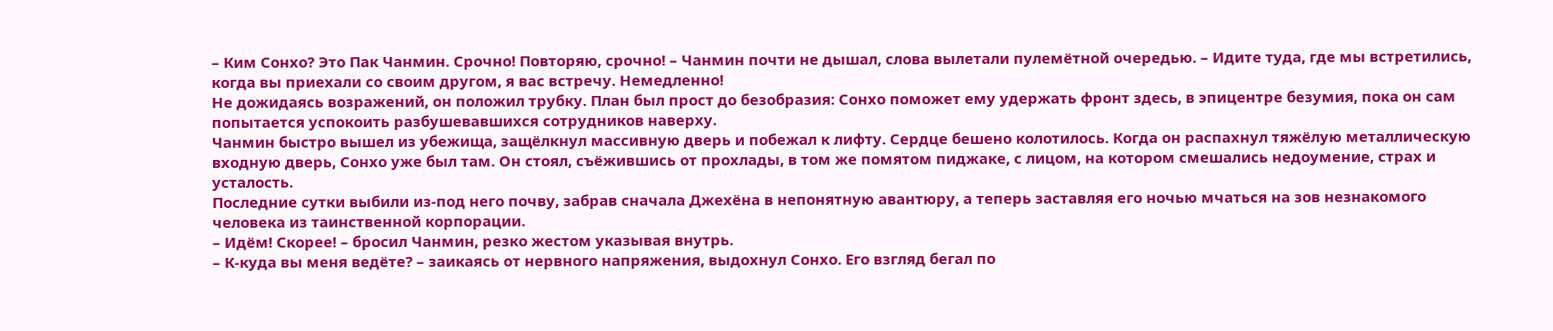– Ким Сонхо? Это Пак Чанмин. Срочно! Повторяю, срочно! – Чанмин почти не дышал, слова вылетали пулемётной очередью. – Идите туда, где мы встретились, когда вы приехали со своим другом, я вас встречу. Немедленно!
Не дожидаясь возражений, он положил трубку. План был прост до безобразия: Сонхо поможет ему удержать фронт здесь, в эпицентре безумия, пока он сам попытается успокоить разбушевавшихся сотрудников наверху.
Чанмин быстро вышел из убежища, защёлкнул массивную дверь и побежал к лифту. Сердце бешено колотилось. Когда он распахнул тяжёлую металлическую входную дверь, Сонхо уже был там. Он стоял, съёжившись от прохлады, в том же помятом пиджаке, с лицом, на котором смешались недоумение, страх и усталость.
Последние сутки выбили из-под него почву, забрав сначала Джехёна в непонятную авантюру, а теперь заставляя его ночью мчаться на зов незнакомого человека из таинственной корпорации.
– Идём! Скорее! – бросил Чанмин, резко жестом указывая внутрь.
– К-куда вы меня ведёте? – заикаясь от нервного напряжения, выдохнул Сонхо. Его взгляд бегал по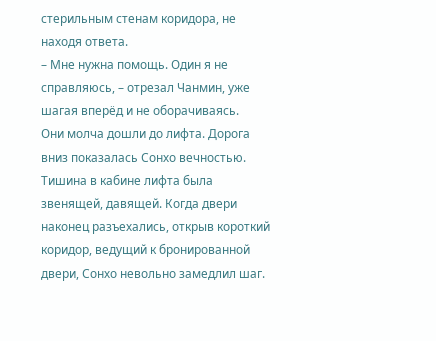стерильным стенам коридора, не находя ответа.
– Мне нужна помощь. Один я не справляюсь, – отрезал Чанмин, уже шагая вперёд и не оборачиваясь.
Они молча дошли до лифта. Дорога вниз показалась Сонхо вечностью. Тишина в кабине лифта была звенящей, давящей. Когда двери наконец разъехались, открыв короткий коридор, ведущий к бронированной двери, Сонхо невольно замедлил шаг.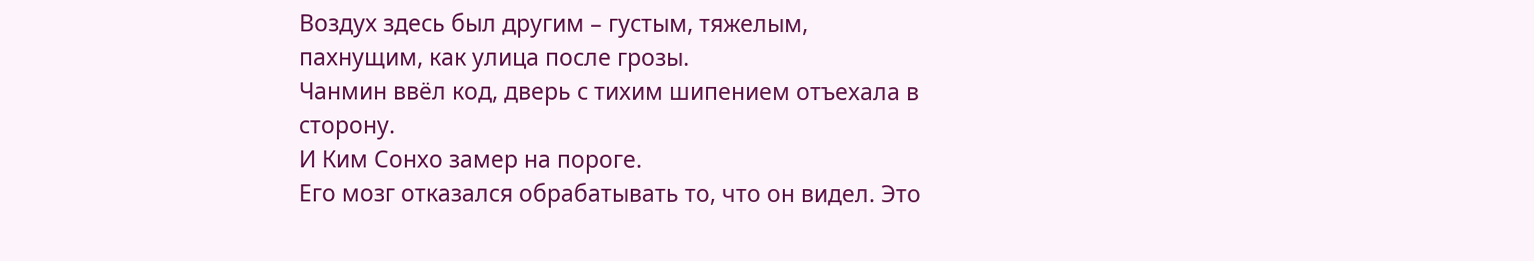Воздух здесь был другим – густым, тяжелым, пахнущим, как улица после грозы.
Чанмин ввёл код, дверь с тихим шипением отъехала в сторону.
И Ким Сонхо замер на пороге.
Его мозг отказался обрабатывать то, что он видел. Это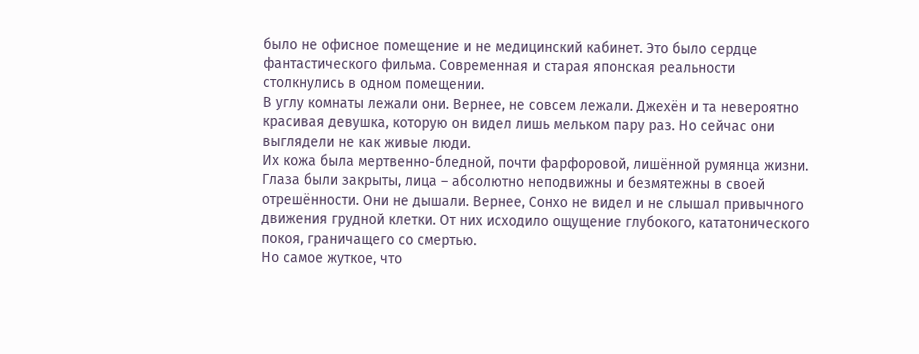было не офисное помещение и не медицинский кабинет. Это было сердце фантастического фильма. Современная и старая японская реальности столкнулись в одном помещении.
В углу комнаты лежали они. Вернее, не совсем лежали. Джехён и та невероятно красивая девушка, которую он видел лишь мельком пару раз. Но сейчас они выглядели не как живые люди.
Их кожа была мертвенно-бледной, почти фарфоровой, лишённой румянца жизни. Глаза были закрыты, лица – абсолютно неподвижны и безмятежны в своей отрешённости. Они не дышали. Вернее, Сонхо не видел и не слышал привычного движения грудной клетки. От них исходило ощущение глубокого, кататонического покоя, граничащего со смертью.
Но самое жуткое, что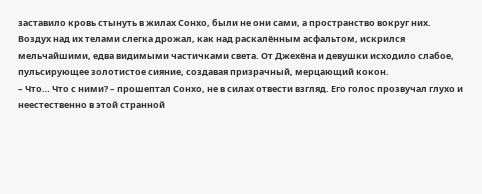заставило кровь стынуть в жилах Сонхо, были не они сами, а пространство вокруг них. Воздух над их телами слегка дрожал, как над раскалённым асфальтом, искрился мельчайшими, едва видимыми частичками света. От Джехёна и девушки исходило слабое, пульсирующее золотистое сияние, создавая призрачный, мерцающий кокон.
– Что… Что с ними? – прошептал Сонхо, не в силах отвести взгляд. Его голос прозвучал глухо и неестественно в этой странной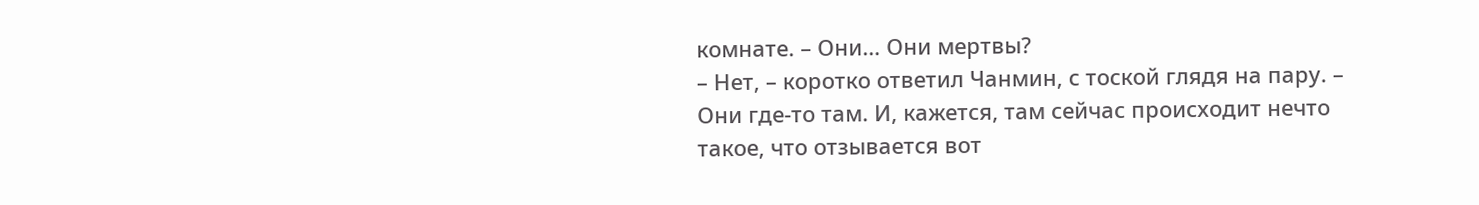комнате. – Они… Они мертвы?
– Нет, – коротко ответил Чанмин, с тоской глядя на пару. – Они где-то там. И, кажется, там сейчас происходит нечто такое, что отзывается вот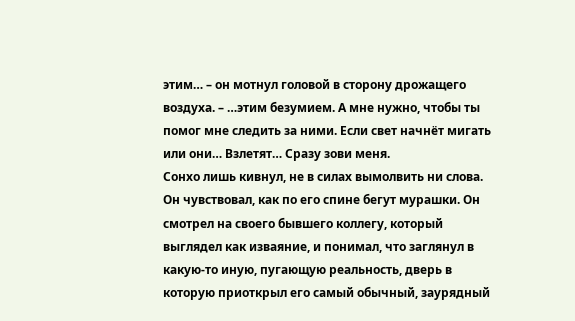этим… – он мотнул головой в сторону дрожащего воздуха. – …этим безумием. А мне нужно, чтобы ты помог мне следить за ними. Если свет начнёт мигать или они… Взлетят… Сразу зови меня.
Сонхо лишь кивнул, не в силах вымолвить ни слова. Он чувствовал, как по его спине бегут мурашки. Он смотрел на своего бывшего коллегу, который выглядел как изваяние, и понимал, что заглянул в какую-то иную, пугающую реальность, дверь в которую приоткрыл его самый обычный, заурядный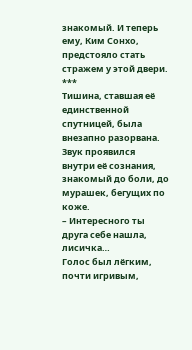знакомый. И теперь ему, Ким Сонхо, предстояло стать стражем у этой двери.
***
Тишина, ставшая её единственной спутницей, была внезапно разорвана. Звук проявился внутри её сознания, знакомый до боли, до мурашек, бегущих по коже.
– Интересного ты друга себе нашла, лисичка…
Голос был лёгким, почти игривым,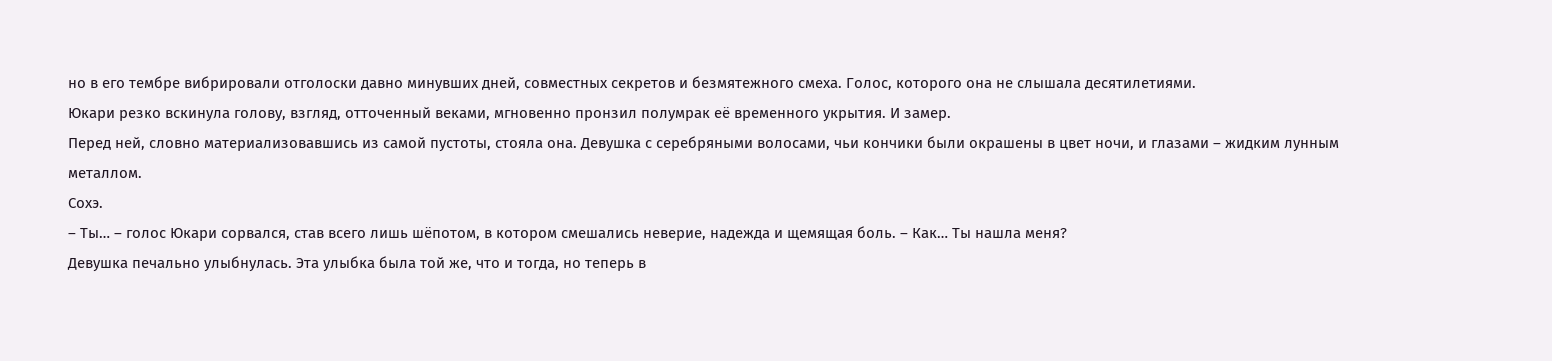но в его тембре вибрировали отголоски давно минувших дней, совместных секретов и безмятежного смеха. Голос, которого она не слышала десятилетиями.
Юкари резко вскинула голову, взгляд, отточенный веками, мгновенно пронзил полумрак её временного укрытия. И замер.
Перед ней, словно материализовавшись из самой пустоты, стояла она. Девушка с серебряными волосами, чьи кончики были окрашены в цвет ночи, и глазами – жидким лунным металлом.
Сохэ.
– Ты… – голос Юкари сорвался, став всего лишь шёпотом, в котором смешались неверие, надежда и щемящая боль. – Как… Ты нашла меня?
Девушка печально улыбнулась. Эта улыбка была той же, что и тогда, но теперь в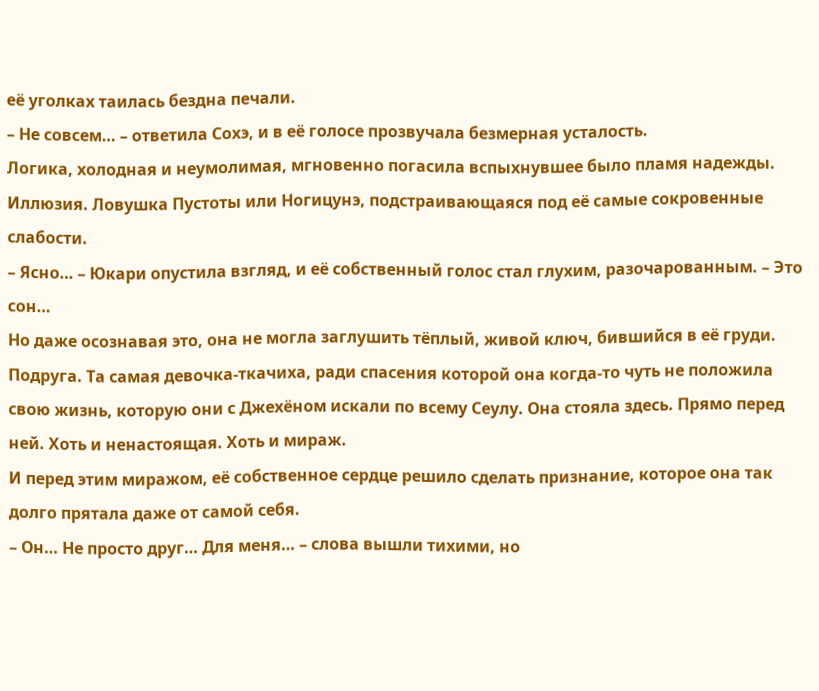её уголках таилась бездна печали.
– Не совсем… – ответила Сохэ, и в её голосе прозвучала безмерная усталость.
Логика, холодная и неумолимая, мгновенно погасила вспыхнувшее было пламя надежды. Иллюзия. Ловушка Пустоты или Ногицунэ, подстраивающаяся под её самые сокровенные слабости.
– Ясно… – Юкари опустила взгляд, и её собственный голос стал глухим, разочарованным. – Это сон…
Но даже осознавая это, она не могла заглушить тёплый, живой ключ, бившийся в её груди. Подруга. Та самая девочка-ткачиха, ради спасения которой она когда-то чуть не положила свою жизнь, которую они с Джехёном искали по всему Сеулу. Она стояла здесь. Прямо перед ней. Хоть и ненастоящая. Хоть и мираж.
И перед этим миражом, её собственное сердце решило сделать признание, которое она так долго прятала даже от самой себя.
– Он… Не просто друг… Для меня… – слова вышли тихими, но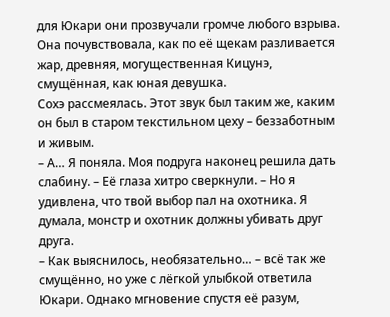для Юкари они прозвучали громче любого взрыва. Она почувствовала, как по её щекам разливается жар, древняя, могущественная Кицунэ, смущённая, как юная девушка.
Сохэ рассмеялась. Этот звук был таким же, каким он был в старом текстильном цеху – беззаботным и живым.
– А… Я поняла. Моя подруга наконец решила дать слабину. – Её глаза хитро сверкнули. – Но я удивлена, что твой выбор пал на охотника. Я думала, монстр и охотник должны убивать друг друга.
– Как выяснилось, необязательно… – всё так же смущённо, но уже с лёгкой улыбкой ответила Юкари. Однако мгновение спустя её разум,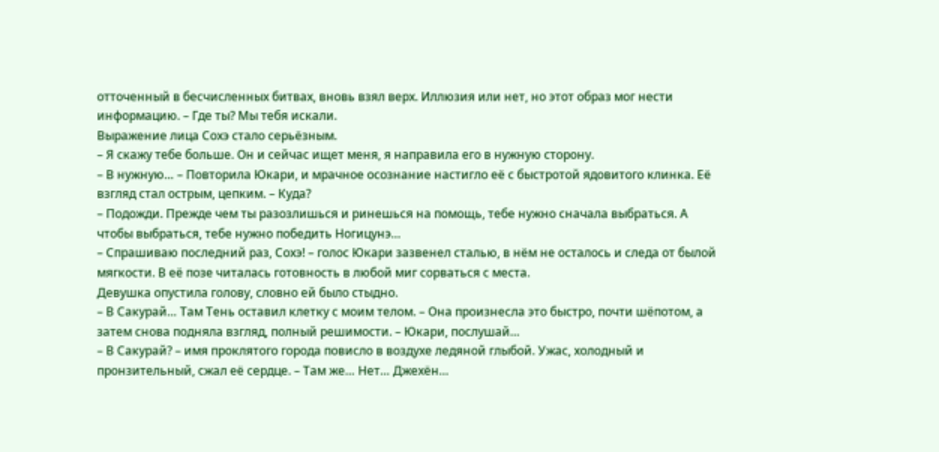отточенный в бесчисленных битвах, вновь взял верх. Иллюзия или нет, но этот образ мог нести информацию. – Где ты? Мы тебя искали.
Выражение лица Сохэ стало серьёзным.
– Я скажу тебе больше. Он и сейчас ищет меня, я направила его в нужную сторону.
– В нужную… – Повторила Юкари, и мрачное осознание настигло её с быстротой ядовитого клинка. Её взгляд стал острым, цепким. – Куда?
– Подожди. Прежде чем ты разозлишься и ринешься на помощь, тебе нужно сначала выбраться. А чтобы выбраться, тебе нужно победить Ногицунэ…
– Спрашиваю последний раз, Сохэ! – голос Юкари зазвенел сталью, в нём не осталось и следа от былой мягкости. В её позе читалась готовность в любой миг сорваться с места.
Девушка опустила голову, словно ей было стыдно.
– В Сакурай… Там Тень оставил клетку с моим телом. – Она произнесла это быстро, почти шёпотом, а затем снова подняла взгляд, полный решимости. – Юкари, послушай…
– В Сакурай? – имя проклятого города повисло в воздухе ледяной глыбой. Ужас, холодный и пронзительный, сжал её сердце. – Там же… Нет… Джехён…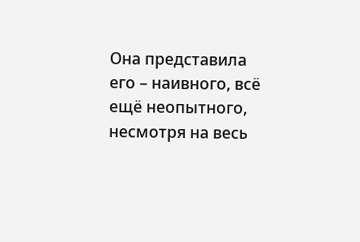Она представила его – наивного, всё ещё неопытного, несмотря на весь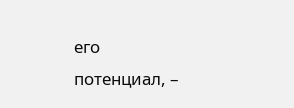его потенциал, –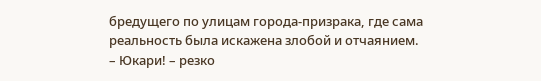бредущего по улицам города-призрака, где сама реальность была искажена злобой и отчаянием.
– Юкари! – резко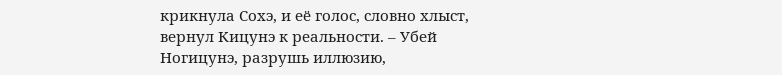крикнула Сохэ, и её голос, словно хлыст, вернул Кицунэ к реальности. – Убей Ногицунэ, разрушь иллюзию,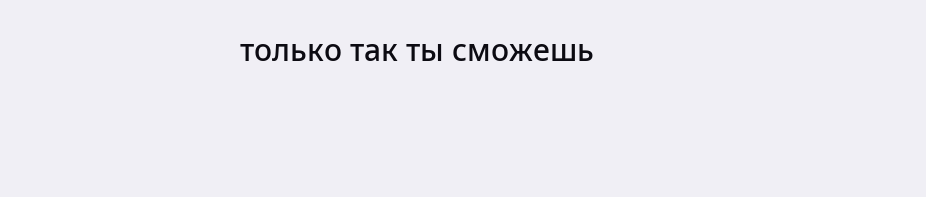только так ты сможешь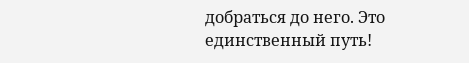добраться до него. Это единственный путь!